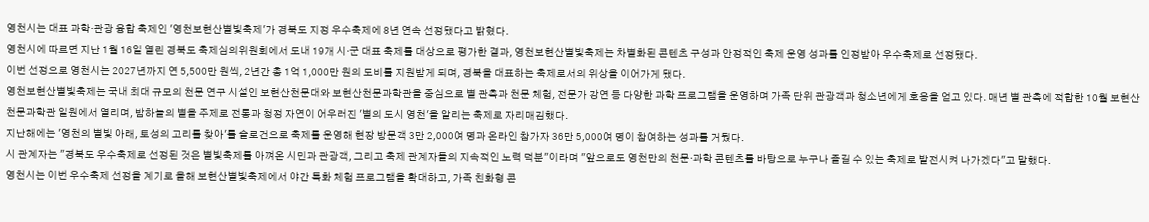영천시는 대표 과학·관광 융합 축제인 '영천보현산별빛축제'가 경북도 지정 우수축제에 8년 연속 선정됐다고 밝혔다.
영천시에 따르면 지난 1월 16일 열린 경북도 축제심의위원회에서 도내 19개 시·군 대표 축제를 대상으로 평가한 결과, 영천보현산별빛축제는 차별화된 콘텐츠 구성과 안정적인 축제 운영 성과를 인정받아 우수축제로 선정됐다.
이번 선정으로 영천시는 2027년까지 연 5,500만 원씩, 2년간 총 1억 1,000만 원의 도비를 지원받게 되며, 경북을 대표하는 축제로서의 위상을 이어가게 됐다.
영천보현산별빛축제는 국내 최대 규모의 천문 연구 시설인 보현산천문대와 보현산천문과학관을 중심으로 별 관측과 천문 체험, 전문가 강연 등 다양한 과학 프로그램을 운영하며 가족 단위 관광객과 청소년에게 호응을 얻고 있다. 매년 별 관측에 적합한 10월 보현산천문과학관 일원에서 열리며, 밤하늘의 별을 주제로 전통과 청정 자연이 어우러진 '별의 도시 영천'을 알리는 축제로 자리매김했다.
지난해에는 '영천의 별빛 아래, 토성의 고리를 찾아'를 슬로건으로 축제를 운영해 현장 방문객 3만 2,000여 명과 온라인 참가자 36만 5,000여 명이 참여하는 성과를 거뒀다.
시 관계자는 "경북도 우수축제로 선정된 것은 별빛축제를 아껴온 시민과 관광객, 그리고 축제 관계자들의 지속적인 노력 덕분"이라며 "앞으로도 영천만의 천문·과학 콘텐츠를 바탕으로 누구나 즐길 수 있는 축제로 발전시켜 나가겠다"고 말했다.
영천시는 이번 우수축제 선정을 계기로 올해 보현산별빛축제에서 야간 특화 체험 프로그램을 확대하고, 가족 친화형 콘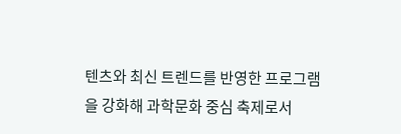텐츠와 최신 트렌드를 반영한 프로그램을 강화해 과학문화 중심 축제로서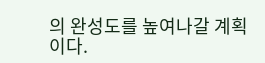의 완성도를 높여나갈 계획이다.